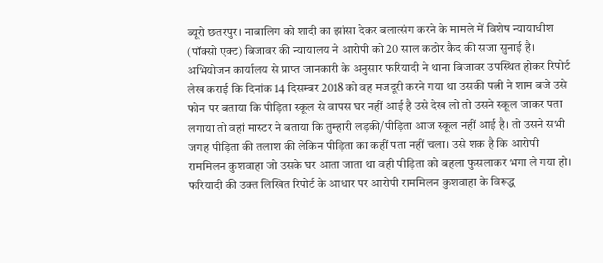ब्यूरो छतरपुर। नाबालिग को शादी का झांसा देकर बलात्संग करने के मामले में विशेष न्यायाधीश (पॉक्सो एक्ट) बिजावर की न्यायालय ने आरोपी को 20 साल कठोर कैद की सजा सुनाई है।
अभियोजन कार्यालय से प्राप्त जानकारी के अनुसार फरियादी ने थाना बिजावर उपस्थित होकर रिपोर्ट लेख कराई कि दिनांक 14 दिसम्बर 2018 को वह मजदूरी करने गया था उसकी पत्नी ने शाम बजे उसे फोन पर बताया कि पीड़िता स्कूल से वापस घर नहीं आई है उसे देख लो तो उसने स्कूल जाकर पता लगाया तो वहां मास्टर ने बताया कि तुम्हारी लड़की/पीड़िता आज स्कूल नहीं आई है। तो उसने सभी जगह पीड़िता की तलाश की लेकिन पीड़िता का कहीं पता नहीं चला। उसे शक है कि आरोपी राममिलन कुशवाहा जो उसके घर आता जाता था वही पीड़िता को बहला फुसलाकर भगा ले गया हो। फरियादी की उक्त लिखित रिपोर्ट के आधार पर आरोपी राममिलन कुशवाहा के विरूद्ध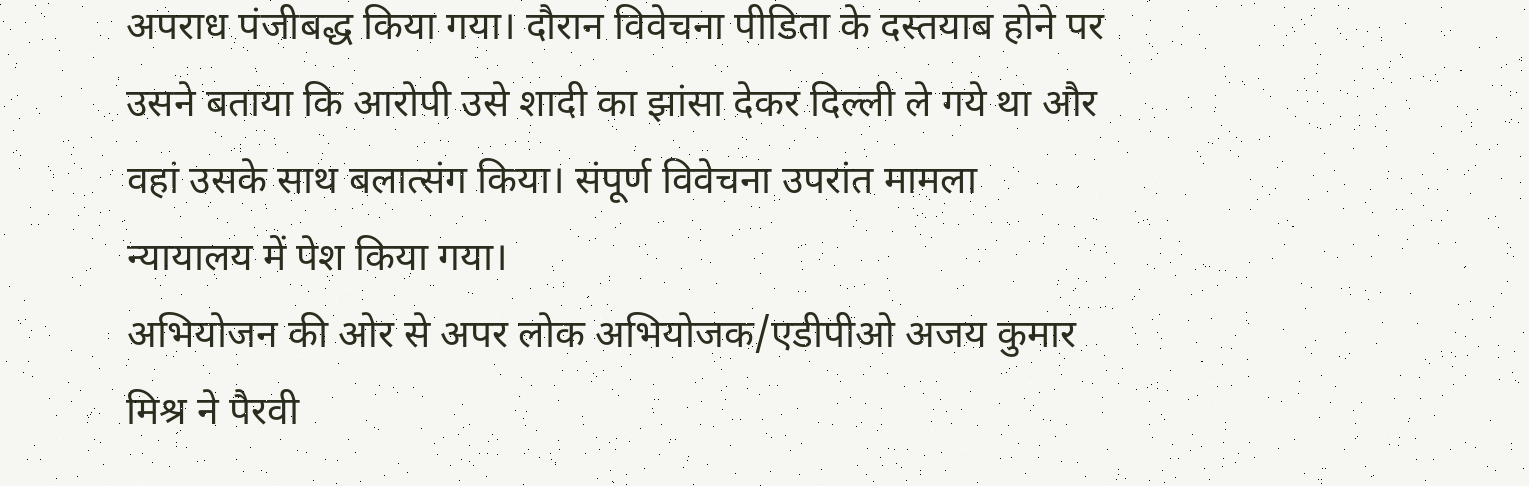अपराध पंजीबद्ध किया गया। दौरान विवेचना पीडिता के दस्तयाब होने पर उसने बताया कि आरोपी उसे शादी का झांसा देकर दिल्ली ले गये था और वहां उसके साथ बलात्संग किया। संपूर्ण विवेचना उपरांत मामला न्यायालय में पेश किया गया।
अभियोजन की ओर से अपर लोक अभियोजक/एडीपीओ अजय कुमार मिश्र ने पैरवी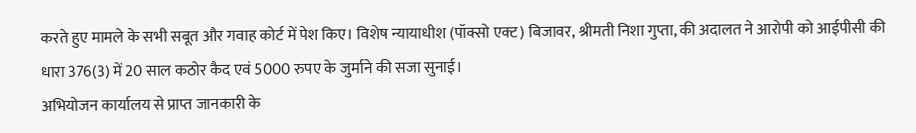करते हुए मामले के सभी सबूत और गवाह कोर्ट में पेश किए। विशेष न्यायाधीश (पॉक्सो एक्ट) बिजावर, श्रीमती निशा गुप्ता, की अदालत ने आरोपी को आईपीसी की धारा 376(3) में 20 साल कठोर कैद एवं 5000 रुपए के जुर्माने की सजा सुनाई।
अभियोजन कार्यालय से प्राप्त जानकारी के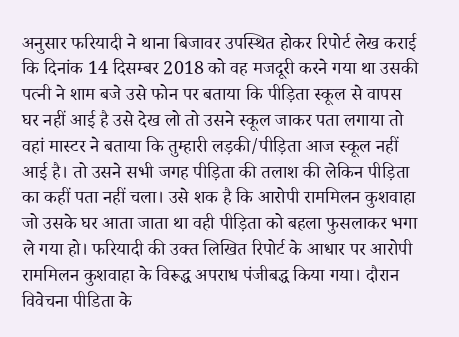अनुसार फरियादी ने थाना बिजावर उपस्थित होकर रिपोर्ट लेख कराई कि दिनांक 14 दिसम्बर 2018 को वह मजदूरी करने गया था उसकी पत्नी ने शाम बजे उसे फोन पर बताया कि पीड़िता स्कूल से वापस घर नहीं आई है उसे देख लो तो उसने स्कूल जाकर पता लगाया तो वहां मास्टर ने बताया कि तुम्हारी लड़की/पीड़िता आज स्कूल नहीं आई है। तो उसने सभी जगह पीड़िता की तलाश की लेकिन पीड़िता का कहीं पता नहीं चला। उसे शक है कि आरोपी राममिलन कुशवाहा जो उसके घर आता जाता था वही पीड़िता को बहला फुसलाकर भगा ले गया हो। फरियादी की उक्त लिखित रिपोर्ट के आधार पर आरोपी राममिलन कुशवाहा के विरूद्ध अपराध पंजीबद्ध किया गया। दौरान विवेचना पीडिता के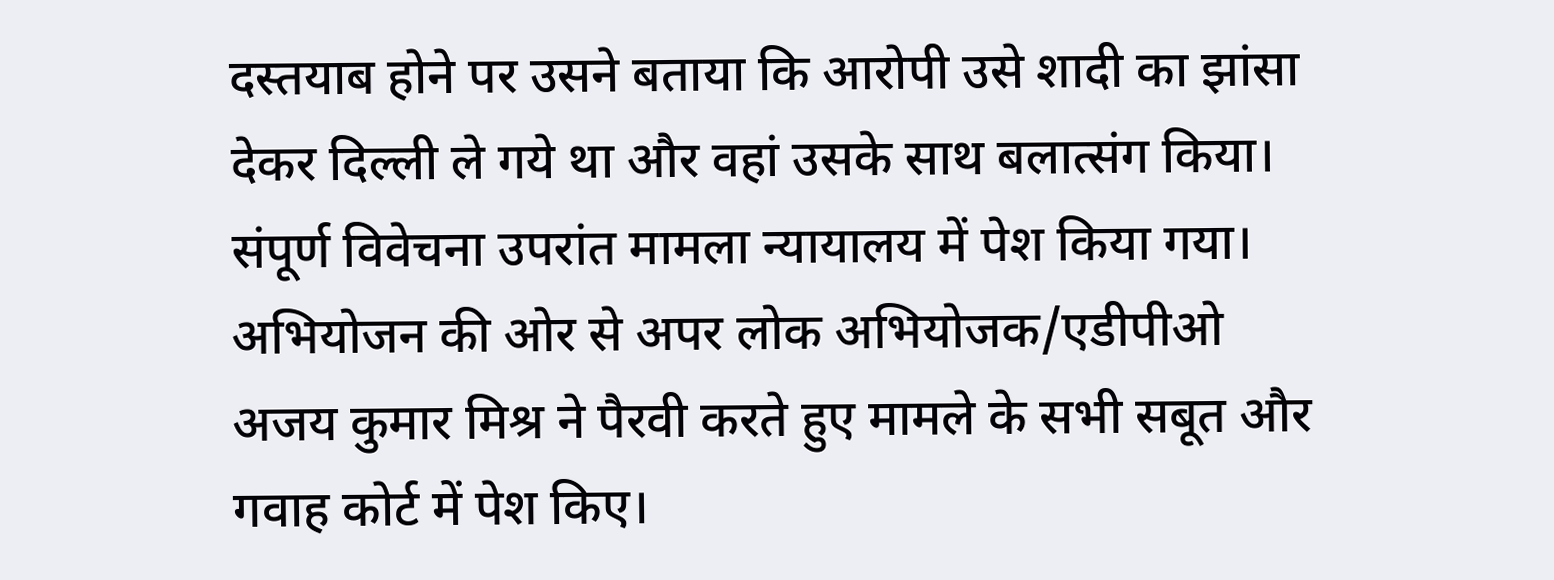दस्तयाब होने पर उसने बताया कि आरोपी उसे शादी का झांसा देकर दिल्ली ले गये था और वहां उसके साथ बलात्संग किया। संपूर्ण विवेचना उपरांत मामला न्यायालय में पेश किया गया।
अभियोजन की ओर से अपर लोक अभियोजक/एडीपीओ अजय कुमार मिश्र ने पैरवी करते हुए मामले के सभी सबूत और गवाह कोर्ट में पेश किए।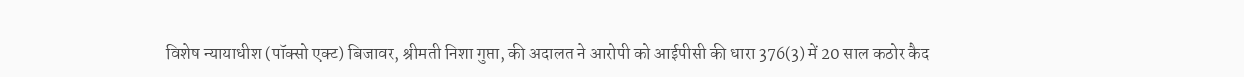विशेष न्यायाधीश (पॉक्सो एक्ट) बिजावर, श्रीमती निशा गुप्ता, की अदालत ने आरोपी को आईपीसी की धारा 376(3) में 20 साल कठोर कैद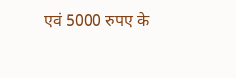एवं 5000 रुपए के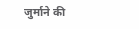जुर्माने की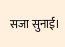सजा सुनाई।